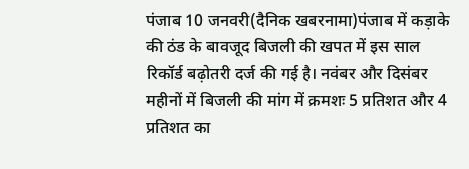पंजाब 10 जनवरी(दैनिक खबरनामा)पंजाब में कड़ाके की ठंड के बावजूद बिजली की खपत में इस साल रिकॉर्ड बढ़ोतरी दर्ज की गई है। नवंबर और दिसंबर महीनों में बिजली की मांग में क्रमशः 5 प्रतिशत और 4 प्रतिशत का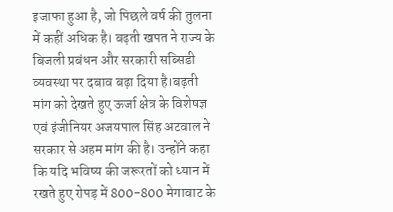इजाफा हुआ है, जो पिछले वर्ष की तुलना में कहीं अधिक है। बढ़ती खपत ने राज्य के बिजली प्रबंधन और सरकारी सब्सिडी व्यवस्था पर दबाव बढ़ा दिया है।बढ़ती मांग को देखते हुए ऊर्जा क्षेत्र के विशेषज्ञ एवं इंजीनियर अजयपाल सिंह अटवाल ने सरकार से अहम मांग की है। उन्होंने कहा कि यदि भविष्य की जरूरतों को ध्यान में रखते हुए रोपड़ में 800-800 मेगावाट के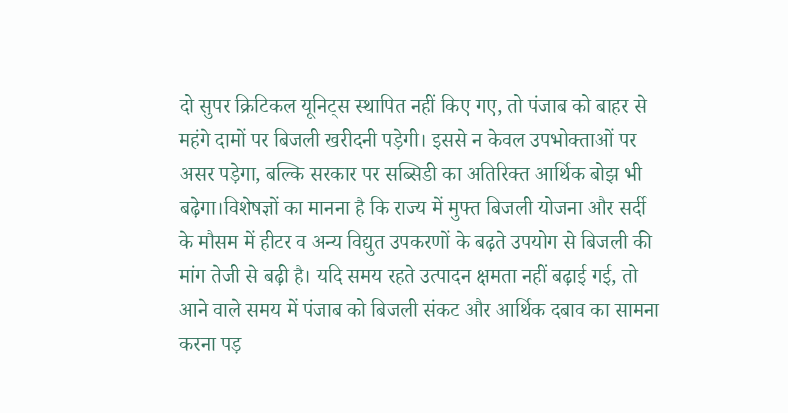दो सुपर क्रिटिकल यूनिट्स स्थापित नहीं किए गए, तो पंजाब को बाहर से महंगे दामों पर बिजली खरीदनी पड़ेगी। इससे न केवल उपभोक्ताओं पर असर पड़ेगा, बल्कि सरकार पर सब्सिडी का अतिरिक्त आर्थिक बोझ भी बढ़ेगा।विशेषज्ञों का मानना है कि राज्य में मुफ्त बिजली योजना और सर्दी के मौसम में हीटर व अन्य विद्युत उपकरणों के बढ़ते उपयोग से बिजली की मांग तेजी से बढ़ी है। यदि समय रहते उत्पादन क्षमता नहीं बढ़ाई गई, तो आने वाले समय में पंजाब को बिजली संकट और आर्थिक दबाव का सामना करना पड़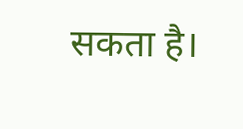सकता है।